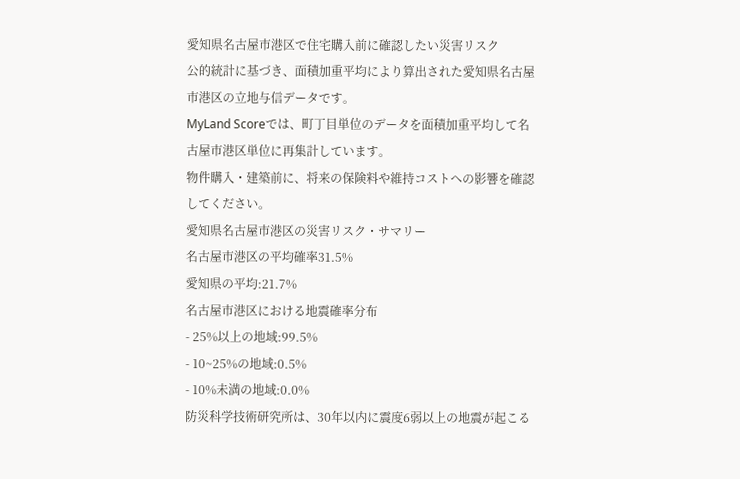愛知県名古屋市港区で住宅購入前に確認したい災害リスク
公的統計に基づき、面積加重平均により算出された愛知県名古屋市港区の立地与信データです。
MyLand Scoreでは、町丁目単位のデータを面積加重平均して名古屋市港区単位に再集計しています。
物件購入・建築前に、将来の保険料や維持コストへの影響を確認してください。
愛知県名古屋市港区の災害リスク・サマリー
名古屋市港区の平均確率31.5%
愛知県の平均:21.7%
名古屋市港区における地震確率分布
- 25%以上の地域:99.5%
- 10~25%の地域:0.5%
- 10%未満の地域:0.0%
防災科学技術研究所は、30年以内に震度6弱以上の地震が起こる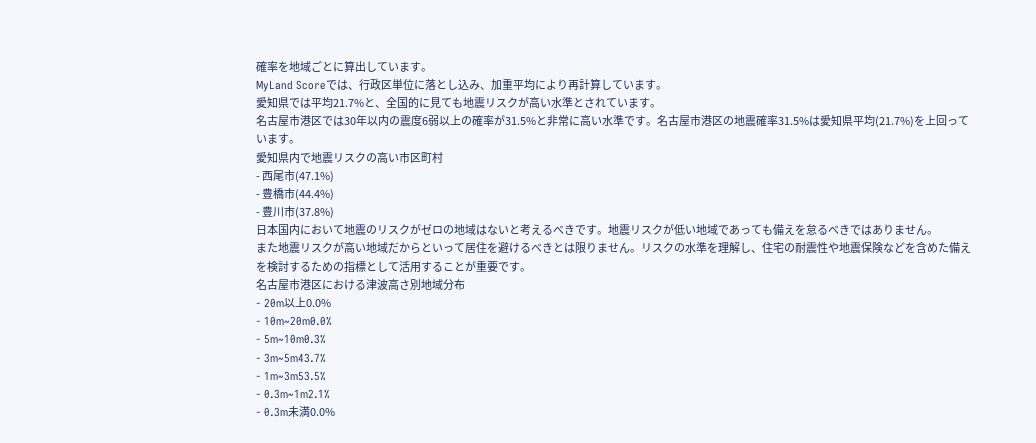確率を地域ごとに算出しています。
MyLand Scoreでは、行政区単位に落とし込み、加重平均により再計算しています。
愛知県では平均21.7%と、全国的に見ても地震リスクが高い水準とされています。
名古屋市港区では30年以内の震度6弱以上の確率が31.5%と非常に高い水準です。名古屋市港区の地震確率31.5%は愛知県平均(21.7%)を上回っています。
愛知県内で地震リスクの高い市区町村
- 西尾市(47.1%)
- 豊橋市(44.4%)
- 豊川市(37.8%)
日本国内において地震のリスクがゼロの地域はないと考えるべきです。地震リスクが低い地域であっても備えを怠るべきではありません。
また地震リスクが高い地域だからといって居住を避けるべきとは限りません。リスクの水準を理解し、住宅の耐震性や地震保険などを含めた備えを検討するための指標として活用することが重要です。
名古屋市港区における津波高さ別地域分布
- 20m以上0.0%
- 10m~20m0.0%
- 5m~10m0.3%
- 3m~5m43.7%
- 1m~3m53.5%
- 0.3m~1m2.1%
- 0.3m未満0.0%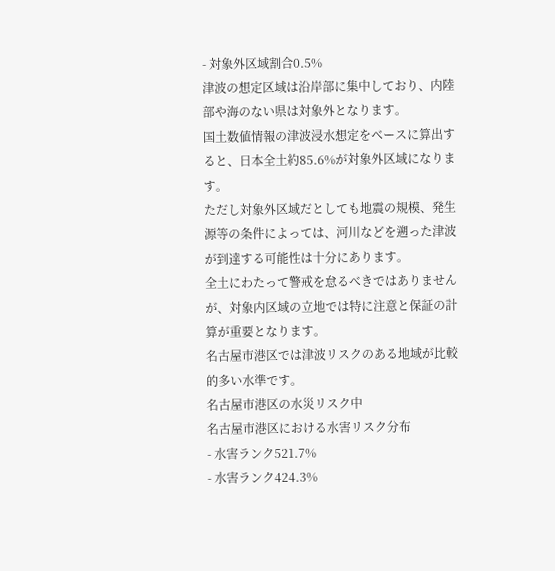- 対象外区域割合0.5%
津波の想定区域は沿岸部に集中しており、内陸部や海のない県は対象外となります。
国土数値情報の津波浸水想定をベースに算出すると、日本全土約85.6%が対象外区域になります。
ただし対象外区域だとしても地震の規模、発生源等の条件によっては、河川などを遡った津波が到達する可能性は十分にあります。
全土にわたって警戒を怠るべきではありませんが、対象内区域の立地では特に注意と保証の計算が重要となります。
名古屋市港区では津波リスクのある地域が比較的多い水準です。
名古屋市港区の水災リスク中
名古屋市港区における水害リスク分布
- 水害ランク521.7%
- 水害ランク424.3%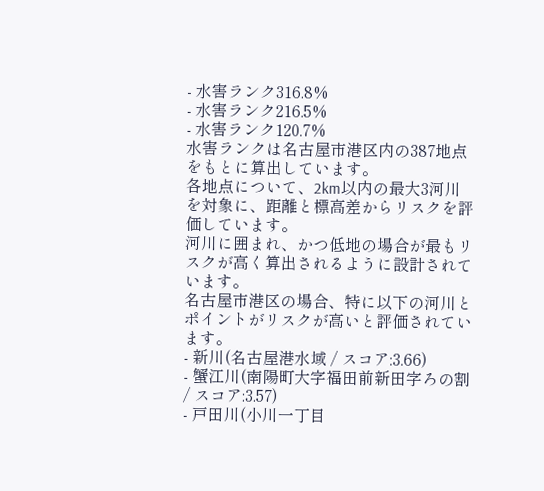- 水害ランク316.8%
- 水害ランク216.5%
- 水害ランク120.7%
水害ランクは名古屋市港区内の387地点をもとに算出しています。
各地点について、2km以内の最大3河川を対象に、距離と標高差からリスクを評価しています。
河川に囲まれ、かつ低地の場合が最もリスクが高く算出されるように設計されています。
名古屋市港区の場合、特に以下の河川とポイントがリスクが高いと評価されています。
- 新川(名古屋港水域 / スコア:3.66)
- 蟹江川(南陽町大字福田前新田字ろの割 / スコア:3.57)
- 戸田川(小川一丁目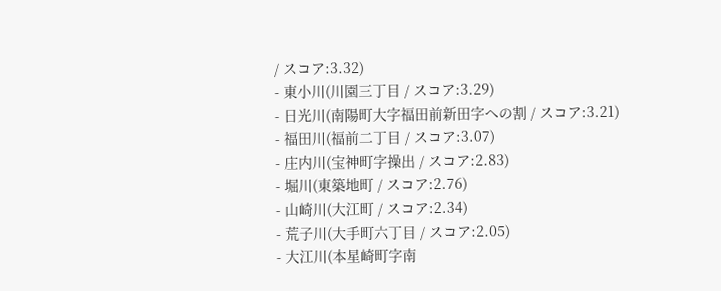/ スコア:3.32)
- 東小川(川園三丁目 / スコア:3.29)
- 日光川(南陽町大字福田前新田字への割 / スコア:3.21)
- 福田川(福前二丁目 / スコア:3.07)
- 庄内川(宝神町字操出 / スコア:2.83)
- 堀川(東築地町 / スコア:2.76)
- 山崎川(大江町 / スコア:2.34)
- 荒子川(大手町六丁目 / スコア:2.05)
- 大江川(本星崎町字南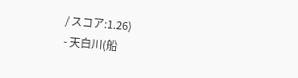/ スコア:1.26)
- 天白川(船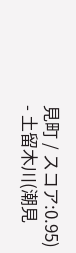見町 / スコア:0.95)
- 土留木川(潮見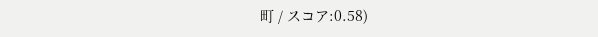町 / スコア:0.58)